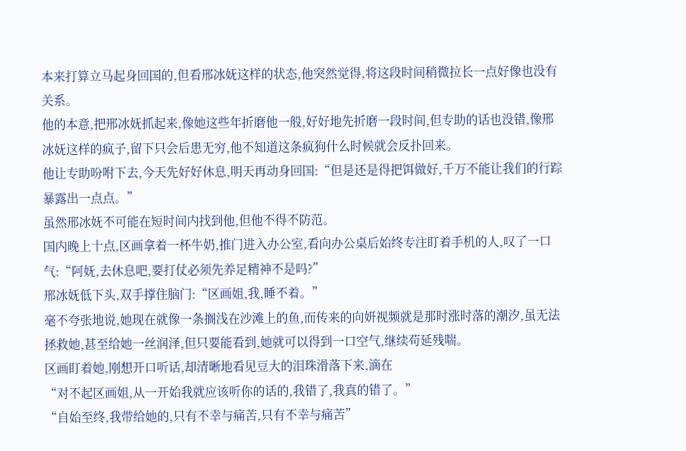本来打算立马起身回国的,但看邢冰妩这样的状态,他突然觉得,将这段时间稍微拉长一点好像也没有关系。
他的本意,把邢冰妩抓起来,像她这些年折磨他一般,好好地先折磨一段时间,但专助的话也没错,像邢冰妩这样的疯子,留下只会后患无穷,他不知道这条疯狗什么时候就会反扑回来。
他让专助吩咐下去,今天先好好休息,明天再动身回国:“但是还是得把饵做好,千万不能让我们的行踪暴露出一点点。”
虽然邢冰妩不可能在短时间内找到他,但他不得不防范。
国内晚上十点,区画拿着一杯牛奶,推门进入办公室,看向办公桌后始终专注盯着手机的人,叹了一口气:“阿妩,去休息吧,要打仗必须先养足精神不是吗?”
邢冰妩低下头,双手撑住脑门:“区画姐,我,睡不着。”
毫不夸张地说,她现在就像一条搁浅在沙滩上的鱼,而传来的向妍视频就是那时涨时落的潮汐,虽无法拯救她,甚至给她一丝润泽,但只要能看到,她就可以得到一口空气,继续苟延残喘。
区画盯着她,刚想开口听话,却清晰地看见豆大的泪珠滑落下来,滴在
“对不起区画姐,从一开始我就应该听你的话的,我错了,我真的错了。”
“自始至终,我带给她的,只有不幸与痛苦,只有不幸与痛苦”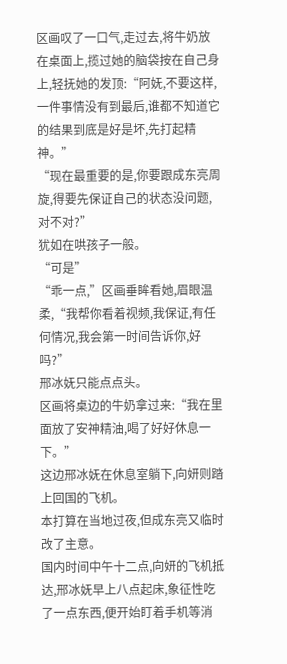区画叹了一口气,走过去,将牛奶放在桌面上,揽过她的脑袋按在自己身上,轻抚她的发顶:“阿妩,不要这样,一件事情没有到最后,谁都不知道它的结果到底是好是坏,先打起精神。”
“现在最重要的是,你要跟成东亮周旋,得要先保证自己的状态没问题,对不对?”
犹如在哄孩子一般。
“可是”
“乖一点,”区画垂眸看她,眉眼温柔,“我帮你看着视频,我保证,有任何情况,我会第一时间告诉你,好吗?”
邢冰妩只能点点头。
区画将桌边的牛奶拿过来:“我在里面放了安神精油,喝了好好休息一下。”
这边邢冰妩在休息室躺下,向妍则踏上回国的飞机。
本打算在当地过夜,但成东亮又临时改了主意。
国内时间中午十二点,向妍的飞机抵达,邢冰妩早上八点起床,象征性吃了一点东西,便开始盯着手机等消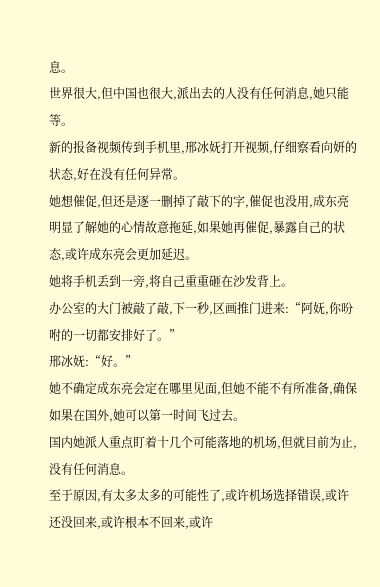息。
世界很大,但中国也很大,派出去的人没有任何消息,她只能等。
新的报备视频传到手机里,邢冰妩打开视频,仔细察看向妍的状态,好在没有任何异常。
她想催促,但还是逐一删掉了敲下的字,催促也没用,成东亮明显了解她的心情故意拖延,如果她再催促,暴露自己的状态,或许成东亮会更加延迟。
她将手机丢到一旁,将自己重重砸在沙发背上。
办公室的大门被敲了敲,下一秒,区画推门进来:“阿妩,你吩咐的一切都安排好了。”
邢冰妩:“好。”
她不确定成东亮会定在哪里见面,但她不能不有所准备,确保如果在国外,她可以第一时间飞过去。
国内她派人重点盯着十几个可能落地的机场,但就目前为止,没有任何消息。
至于原因,有太多太多的可能性了,或许机场选择错误,或许还没回来,或许根本不回来,或许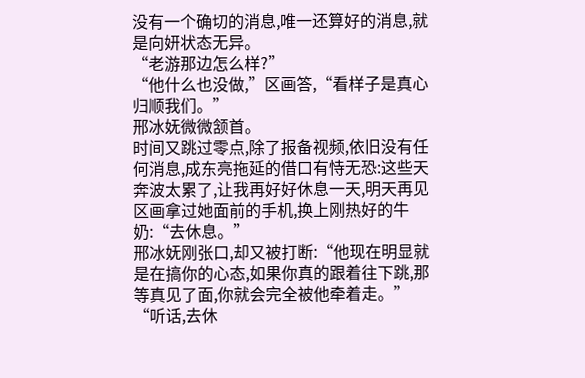没有一个确切的消息,唯一还算好的消息,就是向妍状态无异。
“老游那边怎么样?”
“他什么也没做,”区画答,“看样子是真心归顺我们。”
邢冰妩微微颔首。
时间又跳过零点,除了报备视频,依旧没有任何消息,成东亮拖延的借口有恃无恐:这些天奔波太累了,让我再好好休息一天,明天再见
区画拿过她面前的手机,换上刚热好的牛奶:“去休息。”
邢冰妩刚张口,却又被打断:“他现在明显就是在搞你的心态,如果你真的跟着往下跳,那等真见了面,你就会完全被他牵着走。”
“听话,去休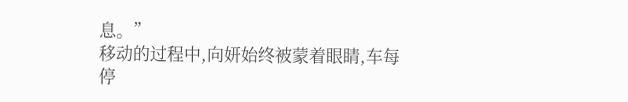息。”
移动的过程中,向妍始终被蒙着眼睛,车每停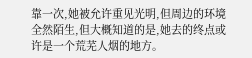靠一次,她被允许重见光明,但周边的环境全然陌生,但大概知道的是,她去的终点或许是一个荒芜人烟的地方。